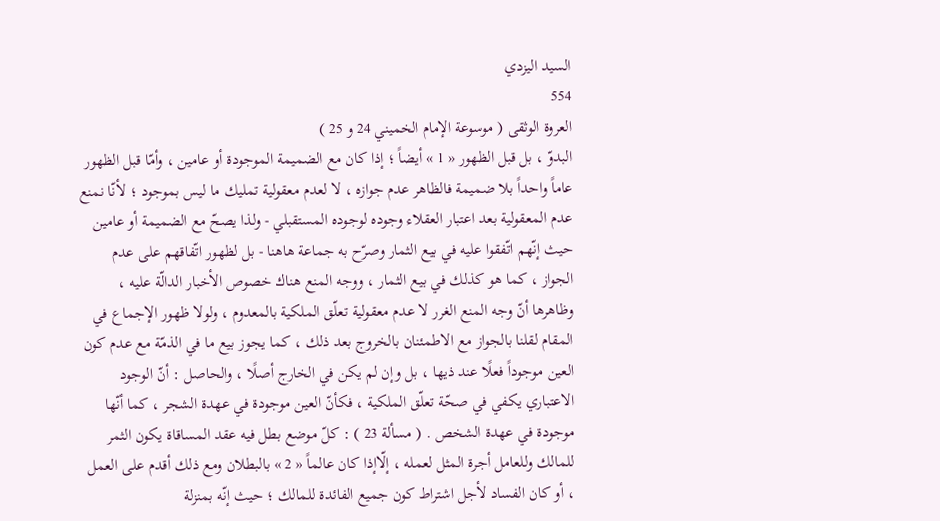السيد اليزدي
554
العروة الوثقى ( موسوعة الإمام الخميني 24 و 25 )
البدوّ ، بل قبل الظهور « 1 » أيضاً ؛ إذا كان مع الضميمة الموجودة أو عامين ، وأمّا قبل الظهور عاماً واحداً بلا ضميمة فالظاهر عدم جوازه ، لا لعدم معقولية تمليك ما ليس بموجود ؛ لأنّا نمنع عدم المعقولية بعد اعتبار العقلاء وجوده لوجوده المستقبلي - ولذا يصحّ مع الضميمة أو عامين حيث إنّهم اتّفقوا عليه في بيع الثمار وصرّح به جماعة هاهنا - بل لظهور اتّفاقهم على عدم الجواز ، كما هو كذلك في بيع الثمار ، ووجه المنع هناك خصوص الأخبار الدالّة عليه ، وظاهرها أنّ وجه المنع الغرر لا عدم معقولية تعلّق الملكية بالمعدوم ، ولولا ظهور الإجماع في المقام لقلنا بالجواز مع الاطمئنان بالخروج بعد ذلك ، كما يجوز بيع ما في الذمّة مع عدم كون العين موجوداً فعلًا عند ذيها ، بل وإن لم يكن في الخارج أصلًا ، والحاصل : أنّ الوجود الاعتباري يكفي في صحّة تعلّق الملكية ، فكأنّ العين موجودة في عهدة الشجر ، كما أنّها موجودة في عهدة الشخص . ( مسألة 23 ) : كلّ موضع بطل فيه عقد المساقاة يكون الثمر للمالك وللعامل أجرة المثل لعمله ، إلّاإذا كان عالماً « 2 » بالبطلان ومع ذلك أقدم على العمل ، أو كان الفساد لأجل اشتراط كون جميع الفائدة للمالك ؛ حيث إنّه بمنزلة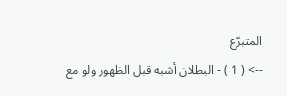المتبرّع
--> ( 1 ) - البطلان أشبه قبل الظهور ولو مع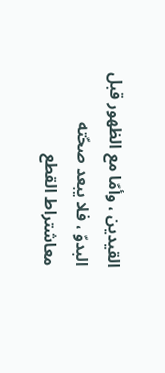القيدين ، وأمّا مع الظهور قبل البدوّ ، فلا يبعد صحّته معاشتراط القطع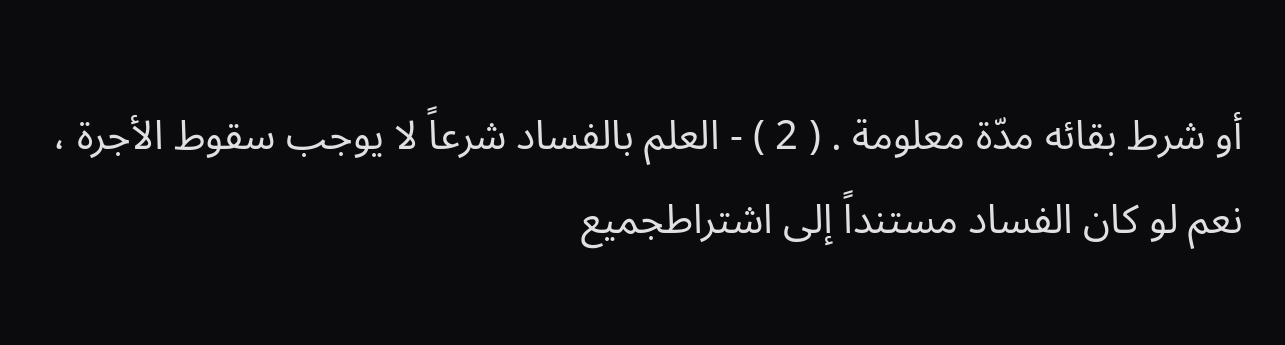أو شرط بقائه مدّة معلومة . ( 2 ) - العلم بالفساد شرعاً لا يوجب سقوط الأجرة ، نعم لو كان الفساد مستنداً إلى اشتراطجميع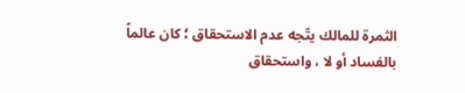الثمرة للمالك يتّجه عدم الاستحقاق ؛ كان عالماً بالفساد أو لا ، واستحقاق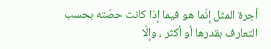أجرة المثل إنّما هو فيما إذا كانت حصّته بحسب التعارف بقدرها أو أكثر ، وإلّا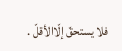فلا يستحقّ إلّاالأقلّ .